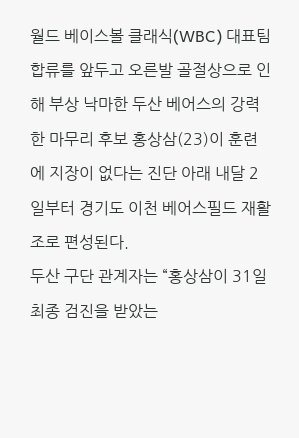월드 베이스볼 클래식(WBC) 대표팀 합류를 앞두고 오른발 골절상으로 인해 부상 낙마한 두산 베어스의 강력한 마무리 후보 홍상삼(23)이 훈련에 지장이 없다는 진단 아래 내달 2일부터 경기도 이천 베어스필드 재활조로 편성된다.
두산 구단 관계자는 “홍상삼이 31일 최종 검진을 받았는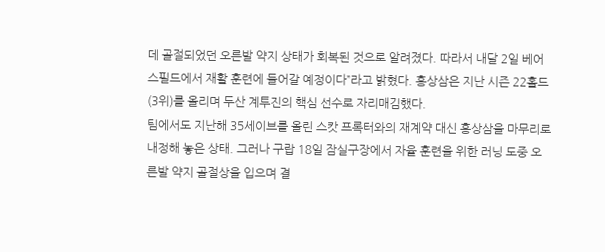데 골절되었던 오른발 약지 상태가 회복된 것으로 알려졌다. 따라서 내달 2일 베어스필드에서 재활 훈련에 들어갈 예정이다”라고 밝혔다. 홍상삼은 지난 시즌 22홀드(3위)를 올리며 두산 계투진의 핵심 선수로 자리매김했다.
팀에서도 지난해 35세이브를 올린 스캇 프록터와의 재계약 대신 홍상삼을 마무리로 내정해 놓은 상태. 그러나 구랍 18일 잠실구장에서 자율 훈련을 위한 러닝 도중 오른발 약지 골절상을 입으며 결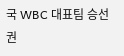국 WBC 대표팀 승선권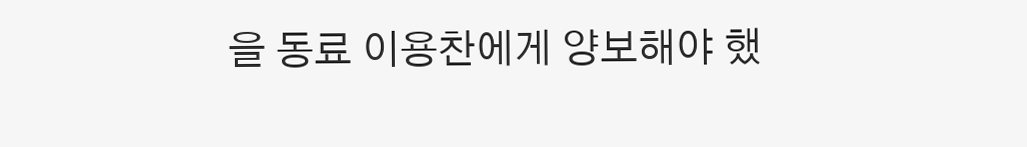을 동료 이용찬에게 양보해야 했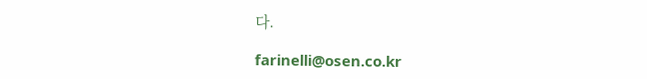다.

farinelli@osen.co.kr